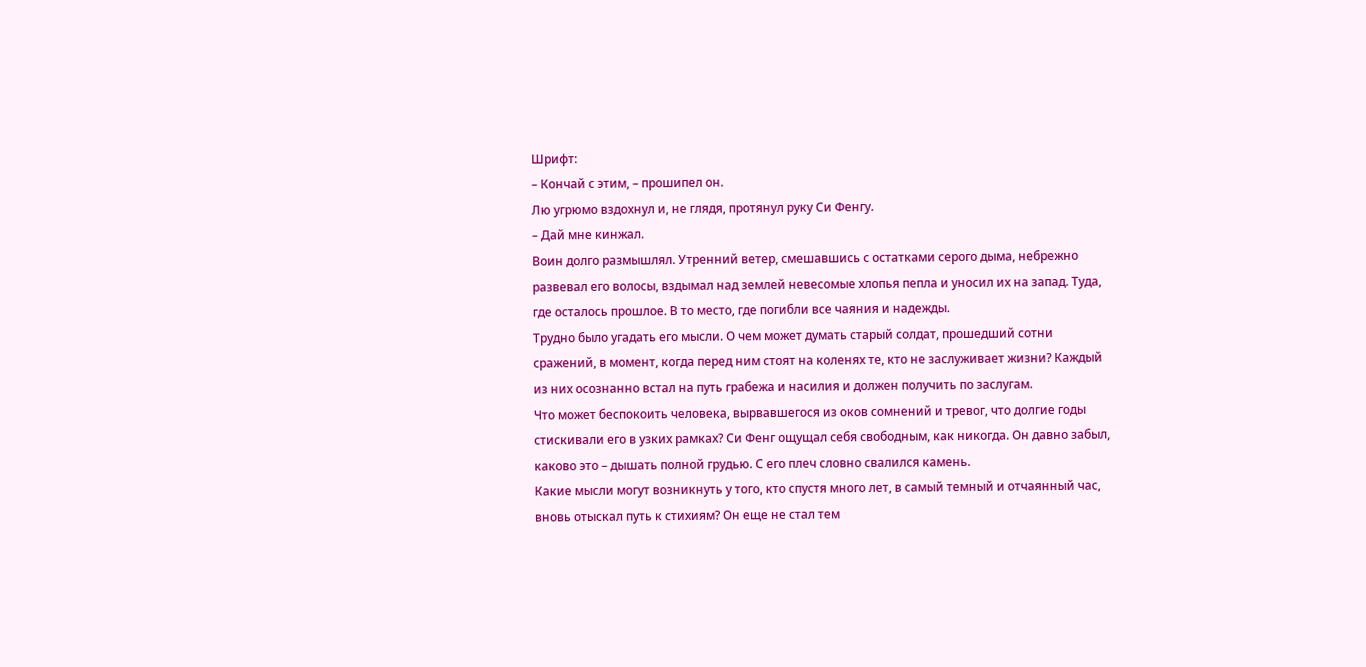Шрифт:
– Кончай с этим, – прошипел он.
Лю угрюмо вздохнул и, не глядя, протянул руку Си Фенгу.
– Дай мне кинжал.
Воин долго размышлял. Утренний ветер, смешавшись с остатками серого дыма, небрежно развевал его волосы, вздымал над землей невесомые хлопья пепла и уносил их на запад. Туда, где осталось прошлое. В то место, где погибли все чаяния и надежды.
Трудно было угадать его мысли. О чем может думать старый солдат, прошедший сотни сражений, в момент, когда перед ним стоят на коленях те, кто не заслуживает жизни? Каждый из них осознанно встал на путь грабежа и насилия и должен получить по заслугам.
Что может беспокоить человека, вырвавшегося из оков сомнений и тревог, что долгие годы стискивали его в узких рамках? Си Фенг ощущал себя свободным, как никогда. Он давно забыл, каково это – дышать полной грудью. С его плеч словно свалился камень.
Какие мысли могут возникнуть у того, кто спустя много лет, в самый темный и отчаянный час, вновь отыскал путь к стихиям? Он еще не стал тем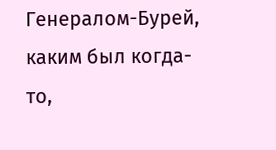Генералом-Бурей, каким был когда-то,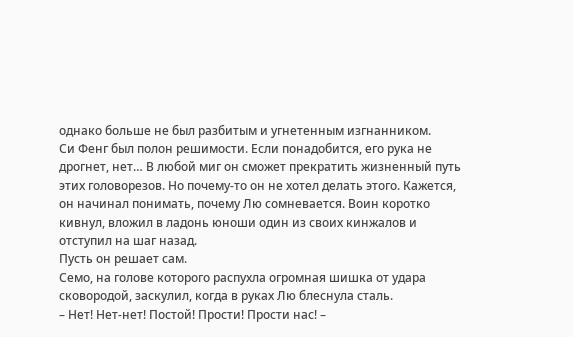однако больше не был разбитым и угнетенным изгнанником.
Си Фенг был полон решимости. Если понадобится, его рука не дрогнет, нет… В любой миг он сможет прекратить жизненный путь этих головорезов. Но почему-то он не хотел делать этого. Кажется, он начинал понимать, почему Лю сомневается. Воин коротко кивнул, вложил в ладонь юноши один из своих кинжалов и отступил на шаг назад.
Пусть он решает сам.
Семо, на голове которого распухла огромная шишка от удара сковородой, заскулил, когда в руках Лю блеснула сталь.
– Нет! Нет-нет! Постой! Прости! Прости нас! –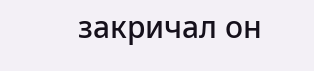закричал он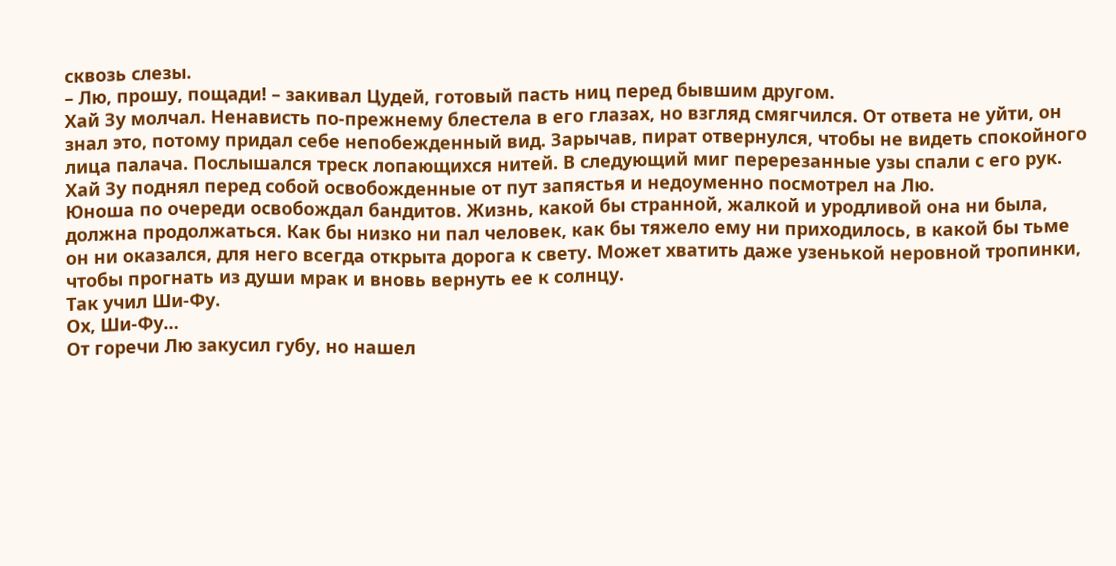сквозь слезы.
– Лю, прошу, пощади! – закивал Цудей, готовый пасть ниц перед бывшим другом.
Хай Зу молчал. Ненависть по-прежнему блестела в его глазах, но взгляд смягчился. От ответа не уйти, он знал это, потому придал себе непобежденный вид. Зарычав, пират отвернулся, чтобы не видеть спокойного лица палача. Послышался треск лопающихся нитей. В следующий миг перерезанные узы спали с его рук. Хай Зу поднял перед собой освобожденные от пут запястья и недоуменно посмотрел на Лю.
Юноша по очереди освобождал бандитов. Жизнь, какой бы странной, жалкой и уродливой она ни была, должна продолжаться. Как бы низко ни пал человек, как бы тяжело ему ни приходилось, в какой бы тьме он ни оказался, для него всегда открыта дорога к свету. Может хватить даже узенькой неровной тропинки, чтобы прогнать из души мрак и вновь вернуть ее к солнцу.
Так учил Ши-Фу.
Ох, Ши-Фу…
От горечи Лю закусил губу, но нашел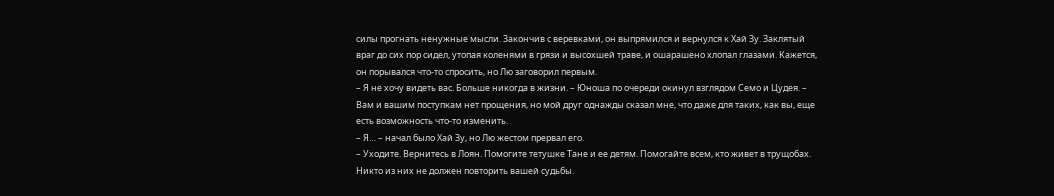силы прогнать ненужные мысли. Закончив с веревками, он выпрямился и вернулся к Хай Зу. Заклятый враг до сих пор сидел, утопая коленями в грязи и высохшей траве, и ошарашено хлопал глазами. Кажется, он порывался что-то спросить, но Лю заговорил первым.
– Я не хочу видеть вас. Больше никогда в жизни. – Юноша по очереди окинул взглядом Семо и Цудея. – Вам и вашим поступкам нет прощения, но мой друг однажды сказал мне, что даже для таких, как вы, еще есть возможность что-то изменить.
– Я… – начал было Хай Зу, но Лю жестом прервал его.
– Уходите. Вернитесь в Лоян. Помогите тетушке Тане и ее детям. Помогайте всем, кто живет в трущобах. Никто из них не должен повторить вашей судьбы.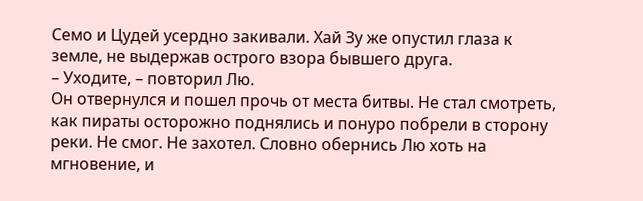Семо и Цудей усердно закивали. Хай Зу же опустил глаза к земле, не выдержав острого взора бывшего друга.
– Уходите, – повторил Лю.
Он отвернулся и пошел прочь от места битвы. Не стал смотреть, как пираты осторожно поднялись и понуро побрели в сторону реки. Не смог. Не захотел. Словно обернись Лю хоть на мгновение, и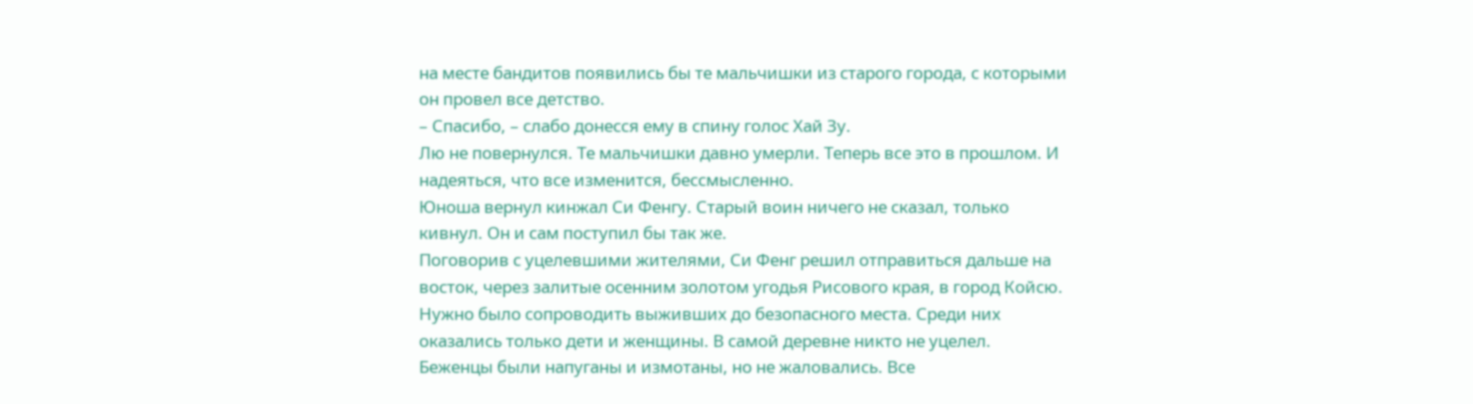на месте бандитов появились бы те мальчишки из старого города, с которыми он провел все детство.
– Спасибо, – слабо донесся ему в спину голос Хай Зу.
Лю не повернулся. Те мальчишки давно умерли. Теперь все это в прошлом. И надеяться, что все изменится, бессмысленно.
Юноша вернул кинжал Си Фенгу. Старый воин ничего не сказал, только кивнул. Он и сам поступил бы так же.
Поговорив с уцелевшими жителями, Си Фенг решил отправиться дальше на восток, через залитые осенним золотом угодья Рисового края, в город Койсю. Нужно было сопроводить выживших до безопасного места. Среди них оказались только дети и женщины. В самой деревне никто не уцелел. Беженцы были напуганы и измотаны, но не жаловались. Все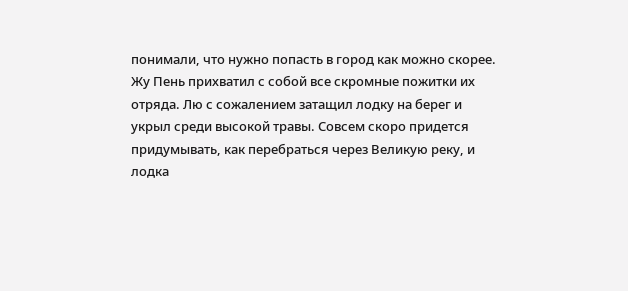понимали, что нужно попасть в город как можно скорее.
Жу Пень прихватил с собой все скромные пожитки их отряда. Лю с сожалением затащил лодку на берег и укрыл среди высокой травы. Совсем скоро придется придумывать, как перебраться через Великую реку, и лодка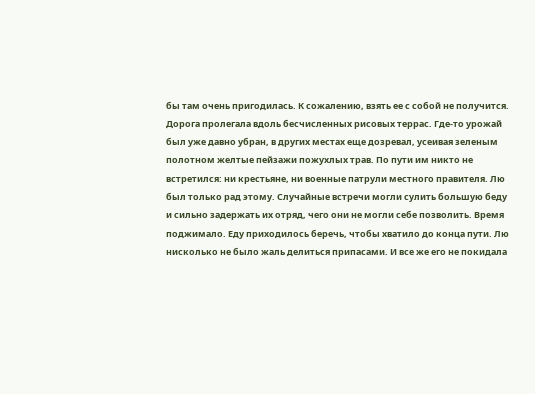бы там очень пригодилась. К сожалению, взять ее с собой не получится.
Дорога пролегала вдоль бесчисленных рисовых террас. Где-то урожай был уже давно убран, в других местах еще дозревал, усеивая зеленым полотном желтые пейзажи пожухлых трав. По пути им никто не встретился: ни крестьяне, ни военные патрули местного правителя. Лю был только рад этому. Случайные встречи могли сулить большую беду и сильно задержать их отряд, чего они не могли себе позволить. Время поджимало. Еду приходилось беречь, чтобы хватило до конца пути. Лю нисколько не было жаль делиться припасами. И все же его не покидала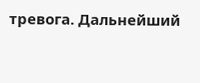тревога. Дальнейший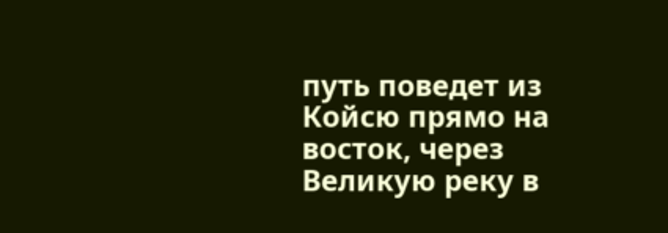путь поведет из Койсю прямо на восток, через Великую реку в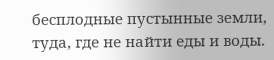бесплодные пустынные земли, туда, где не найти еды и воды.